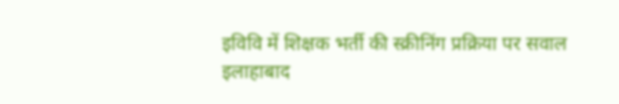इविवि में शिक्षक भर्ती की स्क्रीनिंग प्रक्रिया पर सवाल
इलाहाबाद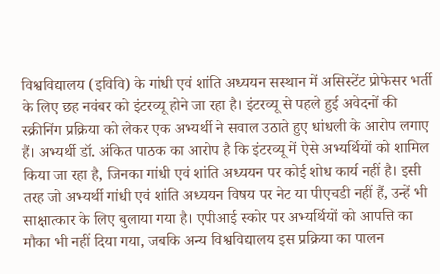विश्वविद्यालय (इविवि) के गांधी एवं शांति अध्ययन सस्थान में असिस्टेंट प्रोफेसर भर्ती के लिए छह नवंबर को इंटरव्यू होने जा रहा है। इंटरव्यू से पहले हुई अवेदनों की स्क्रीनिंग प्रक्रिया को लेकर एक अभ्यर्थी ने सवाल उठाते हुए धांधली के आरोप लगाए हैं। अभ्यर्थी डॉ. अंकित पाठक का आरोप है कि इंटरव्यू में ऐसे अभ्यर्थियों को शामिल किया जा रहा है, जिनका गांधी एवं शांति अध्ययन पर कोई शोध कार्य नहीं है। इसी तरह जो अभ्यर्थी गांधी एवं शांति अध्ययन विषय पर नेट या पीएचडी नहीं हैं, उन्हें भी साक्षात्कार के लिए बुलाया गया है। एपीआई स्कोर पर अभ्यर्थियों को आपत्ति का मौका भी नहीं दिया गया, जबकि अन्य विश्वविद्यालय इस प्रक्रिया का पालन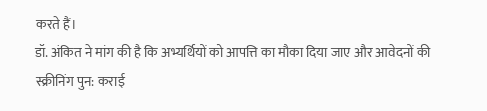करते हैं।
डॉ. अंकित ने मांग की है कि अभ्यर्थियों को आपत्ति का मौका दिया जाए और आवेदनों की स्क्रीनिंग पुन: कराई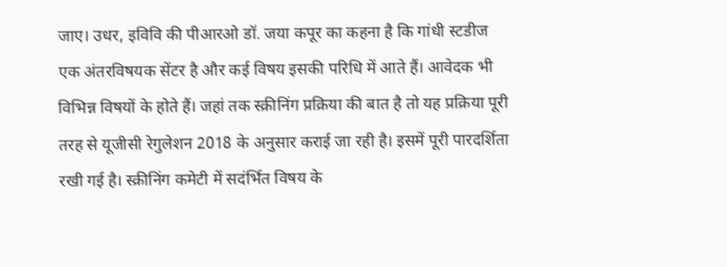जाए। उधर, इविवि की पीआरओ डॉ. जया कपूर का कहना है कि गांधी स्टडीज एक अंतरविषयक सेंटर है और कई विषय इसकी परिधि में आते हैं। आवेदक भी विभिन्न विषयों के होते हैं। जहां तक स्क्रीनिंग प्रक्रिया की बात है तो यह प्रक्रिया पूरी तरह से यूजीसी रेगुलेशन 2018 के अनुसार कराई जा रही है। इसमें पूरी पारदर्शिता रखी गई है। स्क्रीनिंग कमेटी में सदंर्भित विषय के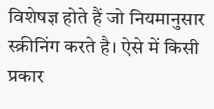विशेषज्ञ होते हैं जो नियमानुसार स्क्रीनिंग करते है। ऐसे में किसी प्रकार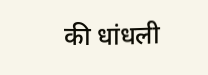की धांधली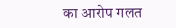का आरोप गलत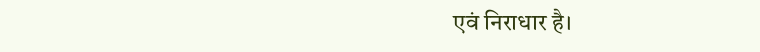एवं निराधार है।